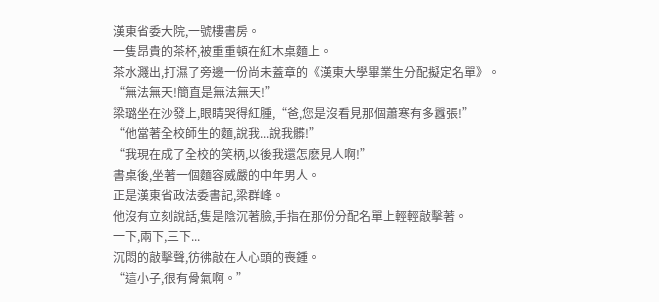漢東省委大院,一號樓書房。
一隻昂貴的茶杯,被重重頓在紅木桌麵上。
茶水濺出,打濕了旁邊一份尚未蓋章的《漢東大學畢業生分配擬定名單》。
“無法無天!簡直是無法無天!”
梁璐坐在沙發上,眼睛哭得紅腫,“爸,您是沒看見那個蕭寒有多囂張!”
“他當著全校師生的麵,說我...說我髒!”
“我現在成了全校的笑柄,以後我還怎麽見人啊!”
書桌後,坐著一個麵容威嚴的中年男人。
正是漢東省政法委書記,梁群峰。
他沒有立刻說話,隻是陰沉著臉,手指在那份分配名單上輕輕敲擊著。
一下,兩下,三下...
沉悶的敲擊聲,彷彿敲在人心頭的喪鍾。
“這小子,很有骨氣啊。”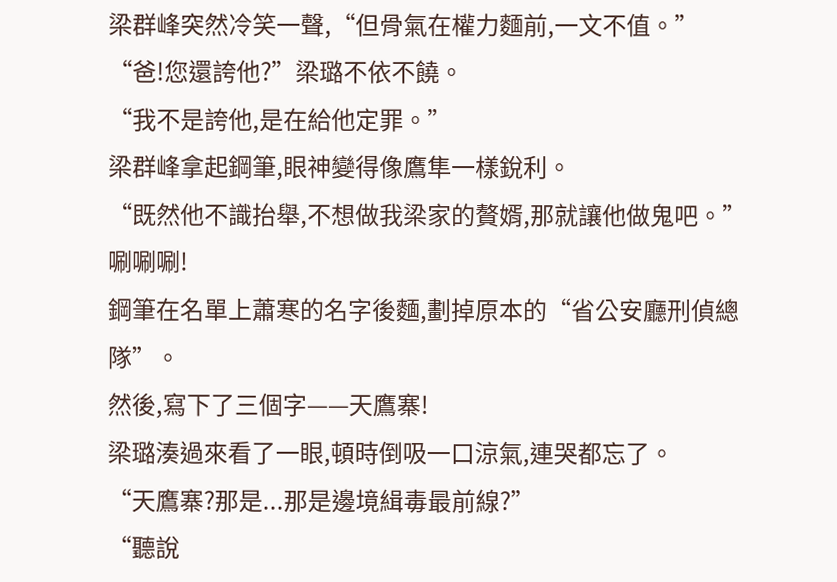梁群峰突然冷笑一聲,“但骨氣在權力麵前,一文不值。”
“爸!您還誇他?”梁璐不依不饒。
“我不是誇他,是在給他定罪。”
梁群峰拿起鋼筆,眼神變得像鷹隼一樣銳利。
“既然他不識抬舉,不想做我梁家的贅婿,那就讓他做鬼吧。”
唰唰唰!
鋼筆在名單上蕭寒的名字後麵,劃掉原本的“省公安廳刑偵總隊”。
然後,寫下了三個字——天鷹寨!
梁璐湊過來看了一眼,頓時倒吸一口涼氣,連哭都忘了。
“天鷹寨?那是...那是邊境緝毒最前線?”
“聽說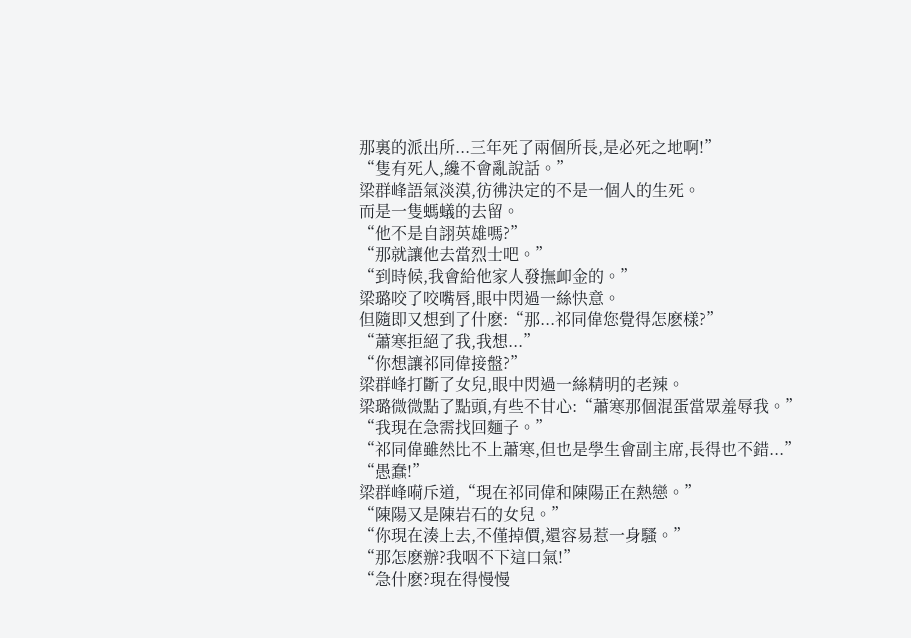那裏的派出所...三年死了兩個所長,是必死之地啊!”
“隻有死人,纔不會亂說話。”
梁群峰語氣淡漠,彷彿決定的不是一個人的生死。
而是一隻螞蟻的去留。
“他不是自詡英雄嗎?”
“那就讓他去當烈士吧。”
“到時候,我會給他家人發撫卹金的。”
梁璐咬了咬嘴唇,眼中閃過一絲快意。
但隨即又想到了什麽:“那...祁同偉您覺得怎麽樣?”
“蕭寒拒絕了我,我想...”
“你想讓祁同偉接盤?”
梁群峰打斷了女兒,眼中閃過一絲精明的老辣。
梁璐微微點了點頭,有些不甘心:“蕭寒那個混蛋當眾羞辱我。”
“我現在急需找回麵子。”
“祁同偉雖然比不上蕭寒,但也是學生會副主席,長得也不錯...”
“愚蠢!”
梁群峰嗬斥道,“現在祁同偉和陳陽正在熱戀。”
“陳陽又是陳岩石的女兒。”
“你現在湊上去,不僅掉價,還容易惹一身騷。”
“那怎麽辦?我咽不下這口氣!”
“急什麽?現在得慢慢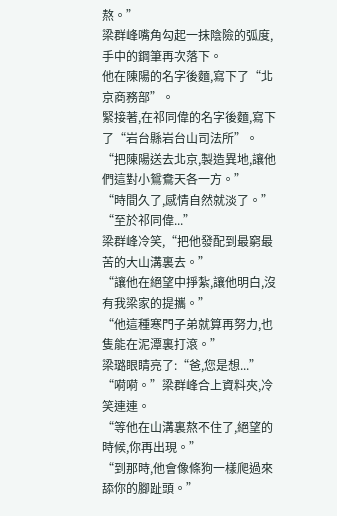熬。”
梁群峰嘴角勾起一抹陰險的弧度,手中的鋼筆再次落下。
他在陳陽的名字後麵,寫下了“北京商務部”。
緊接著,在祁同偉的名字後麵,寫下了“岩台縣岩台山司法所”。
“把陳陽送去北京,製造異地,讓他們這對小鴛鴦天各一方。”
“時間久了,感情自然就淡了。”
“至於祁同偉...”
梁群峰冷笑,“把他發配到最窮最苦的大山溝裏去。”
“讓他在絕望中掙紮,讓他明白,沒有我梁家的提攜。”
“他這種寒門子弟就算再努力,也隻能在泥潭裏打滾。”
梁璐眼睛亮了:“爸,您是想...”
“嗬嗬。”梁群峰合上資料夾,冷笑連連。
“等他在山溝裏熬不住了,絕望的時候,你再出現。”
“到那時,他會像條狗一樣爬過來舔你的腳趾頭。”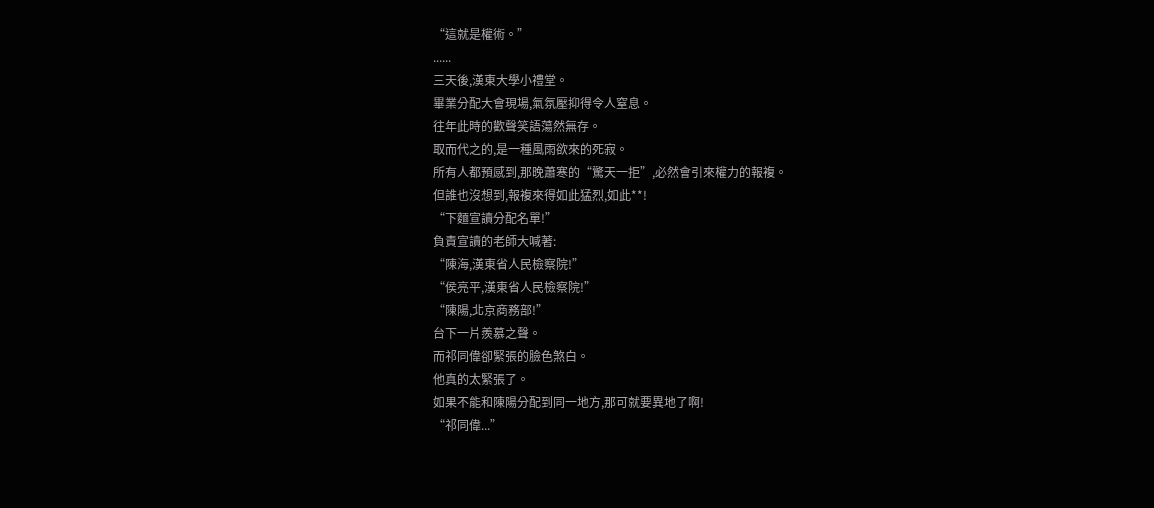“這就是權術。”
......
三天後,漢東大學小禮堂。
畢業分配大會現場,氣氛壓抑得令人窒息。
往年此時的歡聲笑語蕩然無存。
取而代之的,是一種風雨欲來的死寂。
所有人都預感到,那晚蕭寒的“驚天一拒”,必然會引來權力的報複。
但誰也沒想到,報複來得如此猛烈,如此**!
“下麵宣讀分配名單!”
負責宣讀的老師大喊著:
“陳海,漢東省人民檢察院!”
“侯亮平,漢東省人民檢察院!”
“陳陽,北京商務部!”
台下一片羨慕之聲。
而祁同偉卻緊張的臉色煞白。
他真的太緊張了。
如果不能和陳陽分配到同一地方,那可就要異地了啊!
“祁同偉...”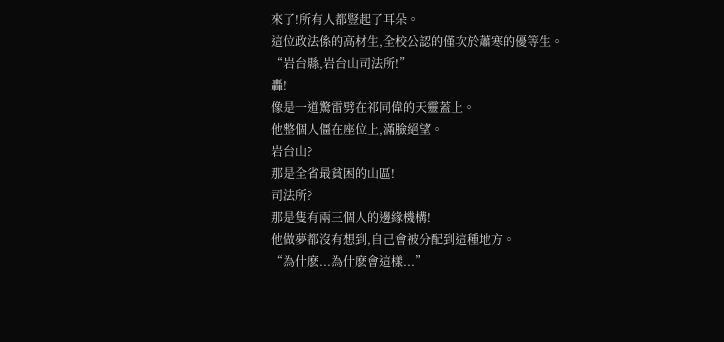來了!所有人都豎起了耳朵。
這位政法係的高材生,全校公認的僅次於蕭寒的優等生。
“岩台縣,岩台山司法所!”
轟!
像是一道驚雷劈在祁同偉的天靈蓋上。
他整個人僵在座位上,滿臉絕望。
岩台山?
那是全省最貧困的山區!
司法所?
那是隻有兩三個人的邊緣機構!
他做夢都沒有想到,自己會被分配到這種地方。
“為什麽...為什麽會這樣...”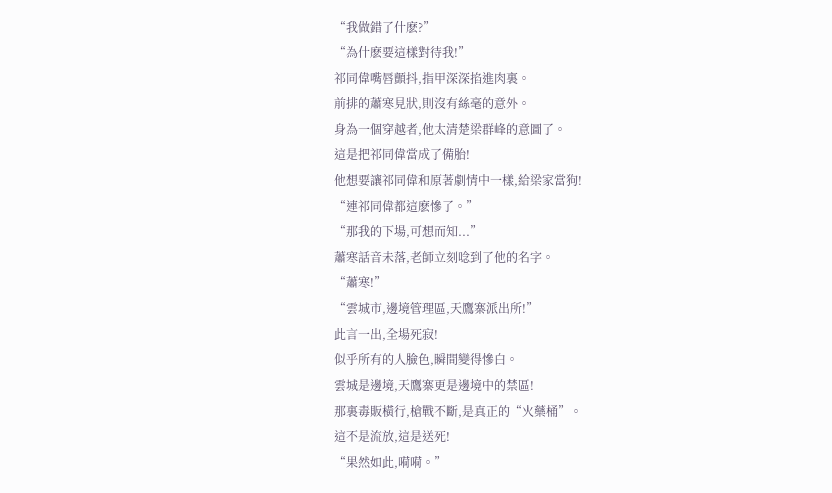“我做錯了什麽?”
“為什麽要這樣對待我!”
祁同偉嘴唇顫抖,指甲深深掐進肉裏。
前排的蕭寒見狀,則沒有絲毫的意外。
身為一個穿越者,他太清楚梁群峰的意圖了。
這是把祁同偉當成了備胎!
他想要讓祁同偉和原著劇情中一樣,給梁家當狗!
“連祁同偉都這麽慘了。”
“那我的下場,可想而知...”
蕭寒話音未落,老師立刻唸到了他的名字。
“蕭寒!”
“雲城市,邊境管理區,天鷹寨派出所!”
此言一出,全場死寂!
似乎所有的人臉色,瞬間變得慘白。
雲城是邊境,天鷹寨更是邊境中的禁區!
那裏毒販橫行,槍戰不斷,是真正的“火藥桶”。
這不是流放,這是送死!
“果然如此,嗬嗬。”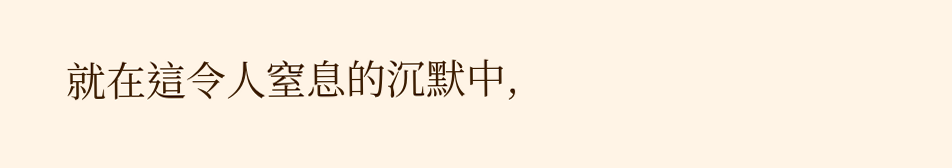就在這令人窒息的沉默中,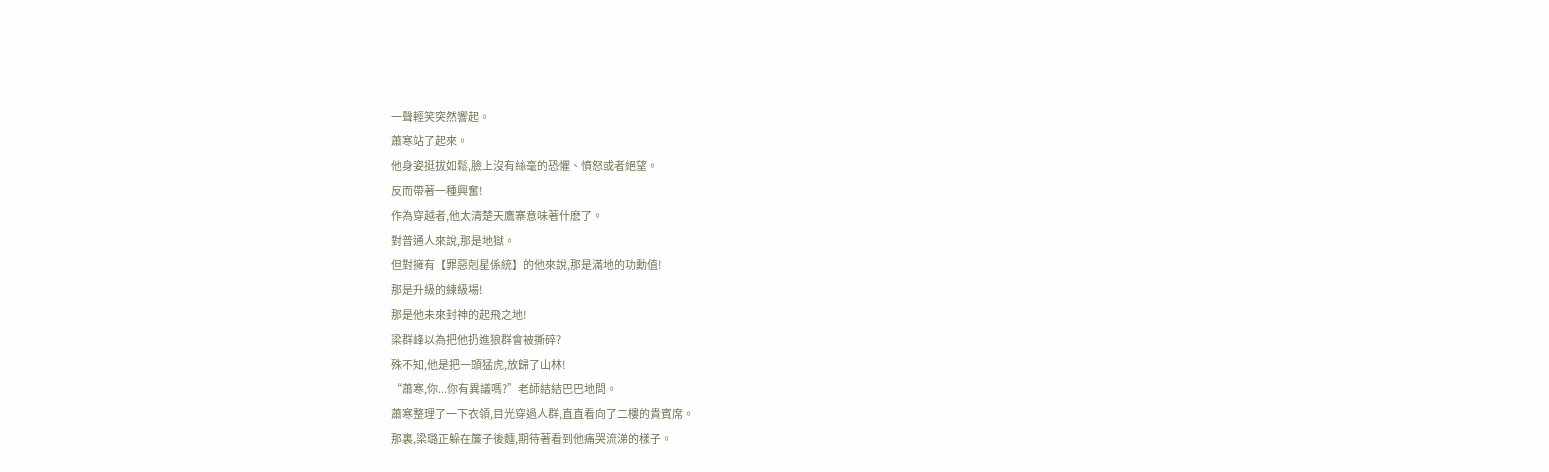一聲輕笑突然響起。
蕭寒站了起來。
他身姿挺拔如鬆,臉上沒有絲毫的恐懼、憤怒或者絕望。
反而帶著一種興奮!
作為穿越者,他太清楚天鷹寨意味著什麽了。
對普通人來說,那是地獄。
但對擁有【罪惡剋星係統】的他來說,那是滿地的功勳值!
那是升級的練級場!
那是他未來封神的起飛之地!
梁群峰以為把他扔進狼群會被撕碎?
殊不知,他是把一頭猛虎,放歸了山林!
“蕭寒,你...你有異議嗎?”老師結結巴巴地問。
蕭寒整理了一下衣領,目光穿過人群,直直看向了二樓的貴賓席。
那裏,梁璐正躲在簾子後麵,期待著看到他痛哭流涕的樣子。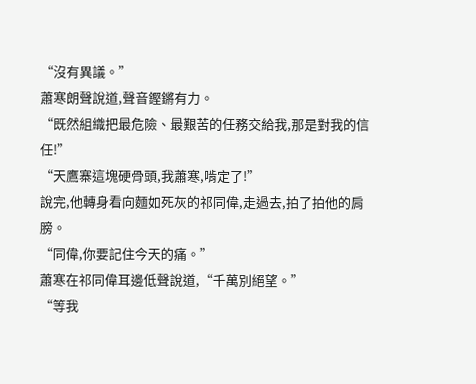“沒有異議。”
蕭寒朗聲說道,聲音鏗鏘有力。
“既然組織把最危險、最艱苦的任務交給我,那是對我的信任!”
“天鷹寨這塊硬骨頭,我蕭寒,啃定了!”
說完,他轉身看向麵如死灰的祁同偉,走過去,拍了拍他的肩膀。
“同偉,你要記住今天的痛。”
蕭寒在祁同偉耳邊低聲說道,“千萬別絕望。”
“等我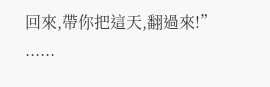回來,帶你把這天,翻過來!”
......